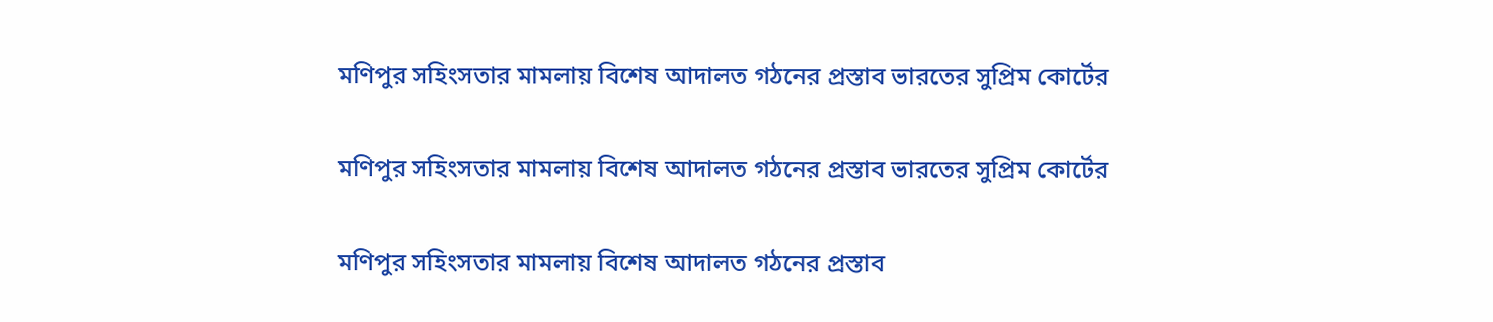মণিপুর সহিংসতার মামলায় বিশেষ আদালত গঠনের প্রস্তাব ভারতের সুপ্রিম কোর্টের

মণিপুর সহিংসতার মামলায় বিশেষ আদালত গঠনের প্রস্তাব ভারতের সুপ্রিম কোর্টের

মণিপুর সহিংসতার মামলায় বিশেষ আদালত গঠনের প্রস্তাব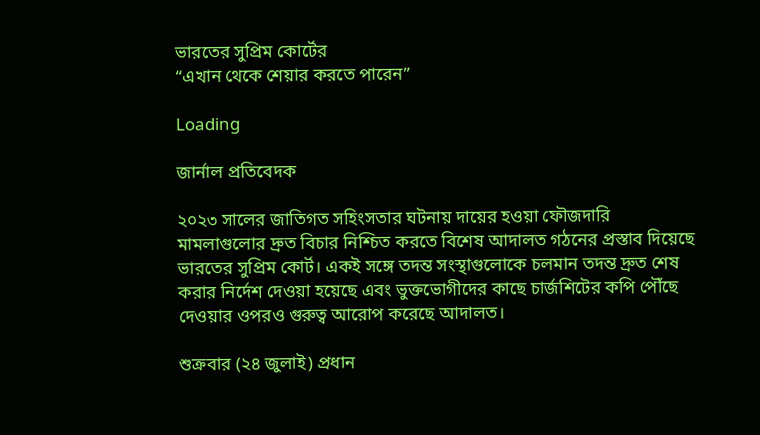ভারতের সুপ্রিম কোর্টের
“এখান থেকে শেয়ার করতে পারেন”

Loading

জার্নাল প্রতিবেদক

২০২৩ সালের জাতিগত সহিংসতার ঘটনায় দায়ের হওয়া ফৌজদারি মামলাগুলোর দ্রুত বিচার নিশ্চিত করতে বিশেষ আদালত গঠনের প্রস্তাব দিয়েছে ভারতের সুপ্রিম কোর্ট। একই সঙ্গে তদন্ত সংস্থাগুলোকে চলমান তদন্ত দ্রুত শেষ করার নির্দেশ দেওয়া হয়েছে এবং ভুক্তভোগীদের কাছে চার্জশিটের কপি পৌঁছে দেওয়ার ওপরও গুরুত্ব আরোপ করেছে আদালত।

শুক্রবার (২৪ জুলাই) প্রধান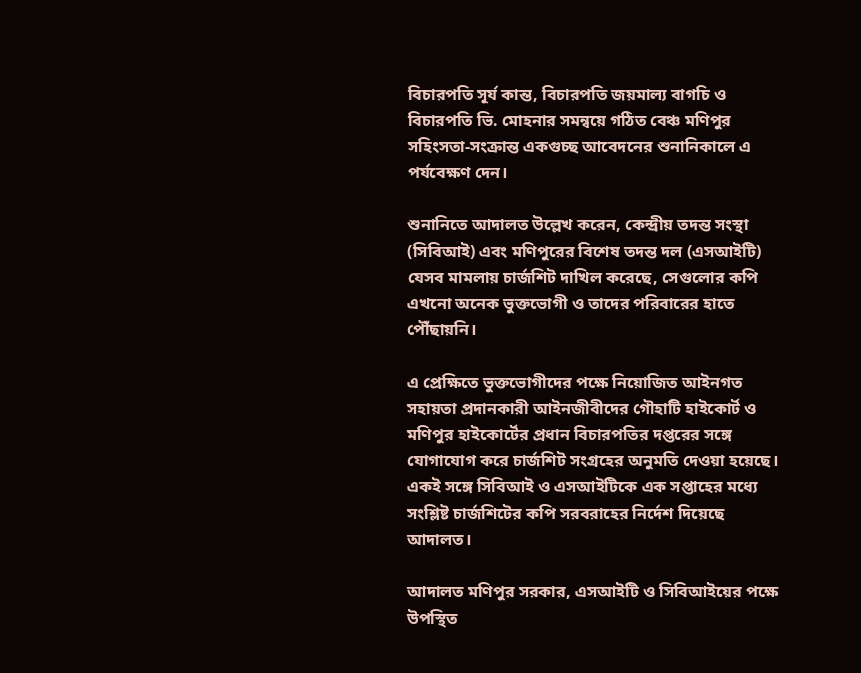বিচারপতি সূর্য কান্ত, বিচারপতি জয়মাল্য বাগচি ও বিচারপতি ভি. মোহনার সমন্বয়ে গঠিত বেঞ্চ মণিপুর সহিংসতা-সংক্রান্ত একগুচ্ছ আবেদনের শুনানিকালে এ পর্যবেক্ষণ দেন।

শুনানিতে আদালত উল্লেখ করেন, কেন্দ্রীয় তদন্ত সংস্থা (সিবিআই) এবং মণিপুরের বিশেষ তদন্ত দল (এসআইটি) যেসব মামলায় চার্জশিট দাখিল করেছে, সেগুলোর কপি এখনো অনেক ভুক্তভোগী ও তাদের পরিবারের হাতে পৌঁছায়নি।

এ প্রেক্ষিতে ভুক্তভোগীদের পক্ষে নিয়োজিত আইনগত সহায়তা প্রদানকারী আইনজীবীদের গৌহাটি হাইকোর্ট ও মণিপুর হাইকোর্টের প্রধান বিচারপতির দপ্তরের সঙ্গে যোগাযোগ করে চার্জশিট সংগ্রহের অনুমতি দেওয়া হয়েছে। একই সঙ্গে সিবিআই ও এসআইটিকে এক সপ্তাহের মধ্যে সংশ্লিষ্ট চার্জশিটের কপি সরবরাহের নির্দেশ দিয়েছে আদালত।

আদালত মণিপুর সরকার, এসআইটি ও সিবিআইয়ের পক্ষে উপস্থিত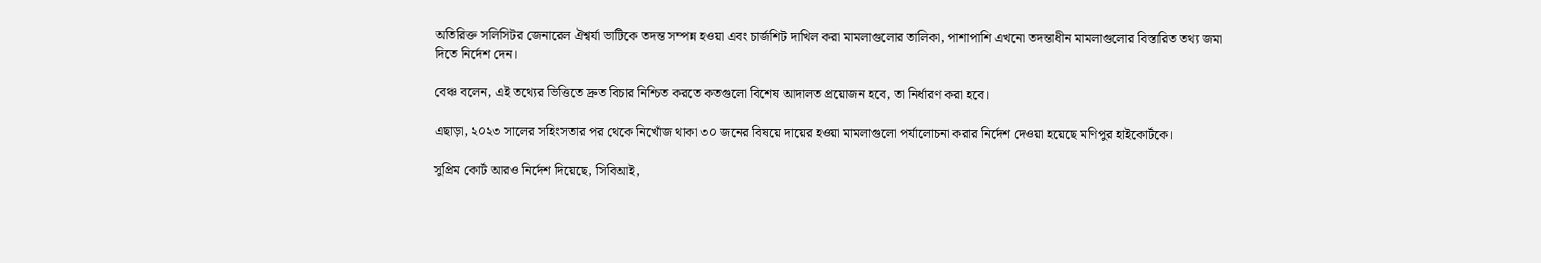অতিরিক্ত সলিসিটর জেনারেল ঐশ্বর্যা ভাটিকে তদন্ত সম্পন্ন হওয়া এবং চার্জশিট দাখিল করা মামলাগুলোর তালিকা, পাশাপাশি এখনো তদন্তাধীন মামলাগুলোর বিস্তারিত তথ্য জমা দিতে নির্দেশ দেন।

বেঞ্চ বলেন, এই তথ্যের ভিত্তিতে দ্রুত বিচার নিশ্চিত করতে কতগুলো বিশেষ আদালত প্রয়োজন হবে, তা নির্ধারণ করা হবে।

এছাড়া, ২০২৩ সালের সহিংসতার পর থেকে নিখোঁজ থাকা ৩০ জনের বিষয়ে দায়ের হওয়া মামলাগুলো পর্যালোচনা করার নির্দেশ দেওয়া হয়েছে মণিপুর হাইকোর্টকে।

সুপ্রিম কোর্ট আরও নির্দেশ দিয়েছে, সিবিআই,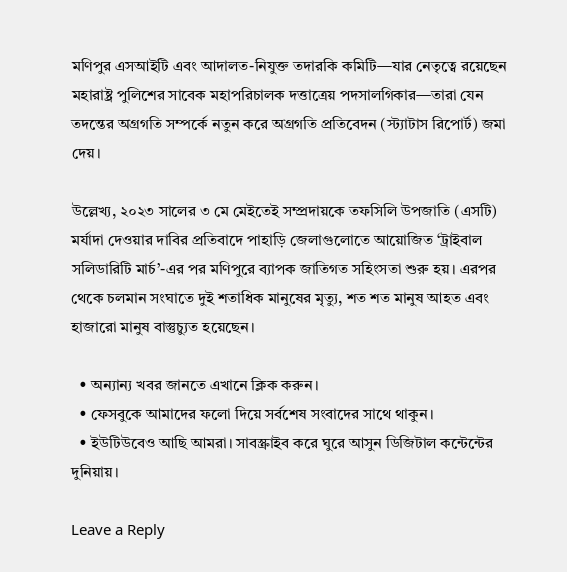মণিপুর এসআইটি এবং আদালত-নিযুক্ত তদারকি কমিটি—যার নেতৃত্বে রয়েছেন মহারাষ্ট্র পুলিশের সাবেক মহাপরিচালক দত্তাত্রেয় পদসালগিকার—তারা যেন তদন্তের অগ্রগতি সম্পর্কে নতুন করে অগ্রগতি প্রতিবেদন (স্ট্যাটাস রিপোর্ট) জমা দেয়।

উল্লেখ্য, ২০২৩ সালের ৩ মে মেইতেই সম্প্রদায়কে তফসিলি উপজাতি (এসটি) মর্যাদা দেওয়ার দাবির প্রতিবাদে পাহাড়ি জেলাগুলোতে আয়োজিত ‘ট্রাইবাল সলিডারিটি মার্চ’-এর পর মণিপুরে ব্যাপক জাতিগত সহিংসতা শুরু হয়। এরপর থেকে চলমান সংঘাতে দুই শতাধিক মানুষের মৃত্যু, শত শত মানুষ আহত এবং হাজারো মানুষ বাস্তুচ্যুত হয়েছেন।

  • অন্যান্য খবর জানতে এখানে ক্লিক করুন।
  • ফেসবুকে আমাদের ফলো দিয়ে সর্বশেষ সংবাদের সাথে থাকুন।
  • ইউটিউবেও আছি আমরা। সাবস্ক্রাইব করে ঘুরে আসুন ডিজিটাল কন্টেন্টের দুনিয়ায়।

Leave a Reply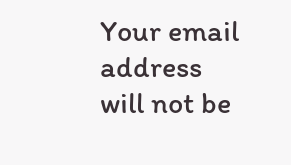Your email address will not be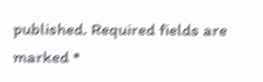published. Required fields are marked *